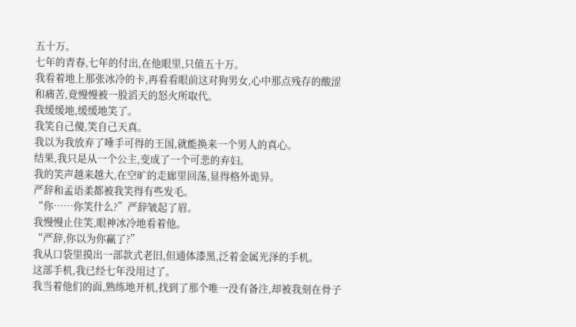五十万。
七年的青春,七年的付出,在他眼里,只值五十万。
我看着地上那张冰冷的卡,再看看眼前这对狗男女,心中那点残存的酸涩和痛苦,竟慢慢被一股滔天的怒火所取代。
我缓缓地,缓缓地笑了。
我笑自己傻,笑自己天真。
我以为我放弃了唾手可得的王国,就能换来一个男人的真心。
结果,我只是从一个公主,变成了一个可悲的弃妇。
我的笑声越来越大,在空旷的走廊里回荡,显得格外诡异。
严辞和孟语柔都被我笑得有些发毛。
“你……你笑什么?”严辞皱起了眉。
我慢慢止住笑,眼神冰冷地看着他。
“严辞,你以为你赢了?”
我从口袋里摸出一部款式老旧,但通体漆黑,泛着金属光泽的手机。
这部手机,我已经七年没用过了。
我当着他们的面,熟练地开机,找到了那个唯一没有备注,却被我刻在骨子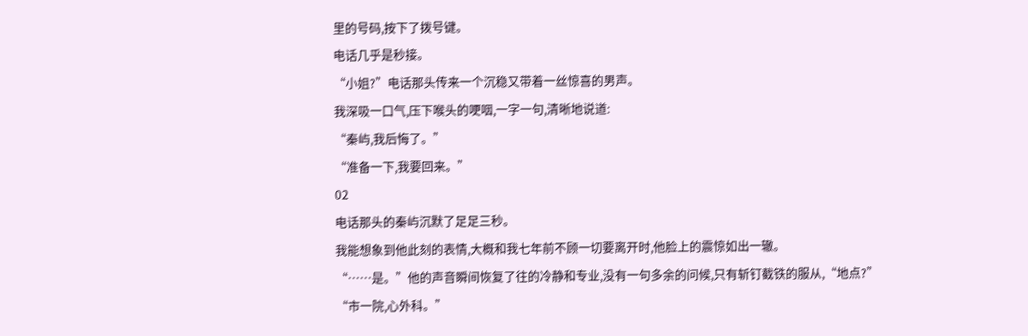里的号码,按下了拨号键。
电话几乎是秒接。
“小姐?”电话那头传来一个沉稳又带着一丝惊喜的男声。
我深吸一口气,压下喉头的哽咽,一字一句,清晰地说道:
“秦屿,我后悔了。”
“准备一下,我要回来。”
02
电话那头的秦屿沉默了足足三秒。
我能想象到他此刻的表情,大概和我七年前不顾一切要离开时,他脸上的震惊如出一辙。
“……是。”他的声音瞬间恢复了往的冷静和专业,没有一句多余的问候,只有斩钉截铁的服从,“地点?”
“市一院,心外科。”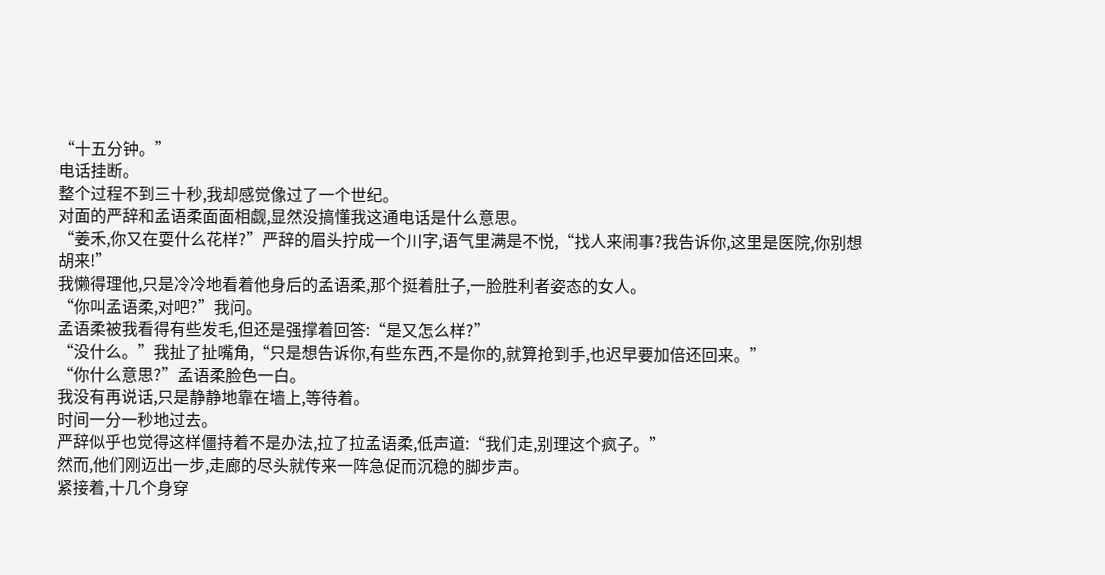“十五分钟。”
电话挂断。
整个过程不到三十秒,我却感觉像过了一个世纪。
对面的严辞和孟语柔面面相觑,显然没搞懂我这通电话是什么意思。
“姜禾,你又在耍什么花样?”严辞的眉头拧成一个川字,语气里满是不悦,“找人来闹事?我告诉你,这里是医院,你别想胡来!”
我懒得理他,只是冷冷地看着他身后的孟语柔,那个挺着肚子,一脸胜利者姿态的女人。
“你叫孟语柔,对吧?”我问。
孟语柔被我看得有些发毛,但还是强撑着回答:“是又怎么样?”
“没什么。”我扯了扯嘴角,“只是想告诉你,有些东西,不是你的,就算抢到手,也迟早要加倍还回来。”
“你什么意思?”孟语柔脸色一白。
我没有再说话,只是静静地靠在墙上,等待着。
时间一分一秒地过去。
严辞似乎也觉得这样僵持着不是办法,拉了拉孟语柔,低声道:“我们走,别理这个疯子。”
然而,他们刚迈出一步,走廊的尽头就传来一阵急促而沉稳的脚步声。
紧接着,十几个身穿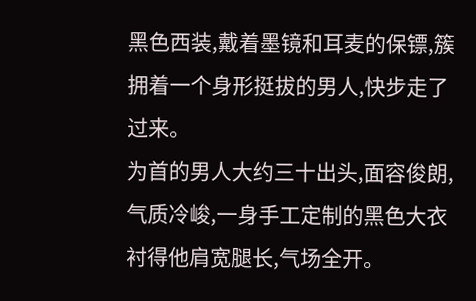黑色西装,戴着墨镜和耳麦的保镖,簇拥着一个身形挺拔的男人,快步走了过来。
为首的男人大约三十出头,面容俊朗,气质冷峻,一身手工定制的黑色大衣衬得他肩宽腿长,气场全开。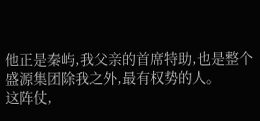他正是秦屿,我父亲的首席特助,也是整个盛源集团除我之外,最有权势的人。
这阵仗,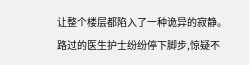让整个楼层都陷入了一种诡异的寂静。
路过的医生护士纷纷停下脚步,惊疑不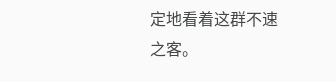定地看着这群不速之客。